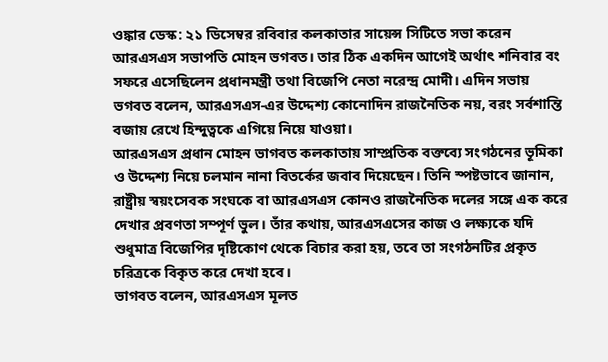ওঙ্কার ডেস্ক: ২১ ডিসেম্বর রবিবার কলকাতার সায়েন্স সিটিতে সভা করেন আরএসএস সভাপতি মোহন ভগবত। তার ঠিক একদিন আগেই অর্থাৎ শনিবার বং সফরে এসেছিলেন প্রধানমন্ত্রী তথা বিজেপি নেতা নরেন্দ্র মোদী। এদিন সভায় ভগবত বলেন, আরএসএস-এর উদ্দেশ্য কোনোদিন রাজনৈতিক নয়, বরং সর্বশান্তি বজায় রেখে হিন্দুত্বকে এগিয়ে নিয়ে যাওয়া।
আরএসএস প্রধান মোহন ভাগবত কলকাতায় সাম্প্রতিক বক্তব্যে সংগঠনের ভূমিকা ও উদ্দেশ্য নিয়ে চলমান নানা বিতর্কের জবাব দিয়েছেন। তিনি স্পষ্টভাবে জানান, রাষ্ট্রীয় স্বয়ংসেবক সংঘকে বা আরএসএস কোনও রাজনৈতিক দলের সঙ্গে এক করে দেখার প্রবণতা সম্পূর্ণ ভুল। তাঁর কথায়, আরএসএসের কাজ ও লক্ষ্যকে যদি শুধুমাত্র বিজেপির দৃষ্টিকোণ থেকে বিচার করা হয়, তবে তা সংগঠনটির প্রকৃত চরিত্রকে বিকৃত করে দেখা হবে।
ভাগবত বলেন, আরএসএস মূলত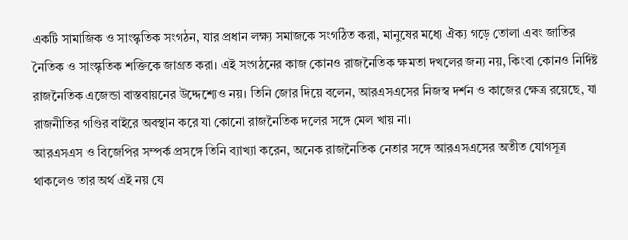একটি সামাজিক ও সাংস্কৃতিক সংগঠন, যার প্রধান লক্ষ্য সমাজকে সংগঠিত করা, মানুষের মধ্যে ঐক্য গড়ে তোলা এবং জাতির নৈতিক ও সাংস্কৃতিক শক্তিকে জাগ্রত করা। এই সংগঠনের কাজ কোনও রাজনৈতিক ক্ষমতা দখলের জন্য নয়, কিংবা কোনও নির্দিষ্ট রাজনৈতিক এজেন্ডা বাস্তবায়নের উদ্দেশ্যেও নয়। তিনি জোর দিয়ে বলেন, আরএসএসের নিজস্ব দর্শন ও কাজের ক্ষেত্র রয়েছে, যা রাজনীতির গণ্ডির বাইরে অবস্থান করে যা কোনো রাজনৈতিক দলের সঙ্গে মেল খায় না।
আরএসএস ও বিজেপির সম্পর্ক প্রসঙ্গে তিনি ব্যাখ্যা করেন, অনেক রাজনৈতিক নেতার সঙ্গে আরএসএসের অতীত যোগসূত্র থাকলেও তার অর্থ এই নয় যে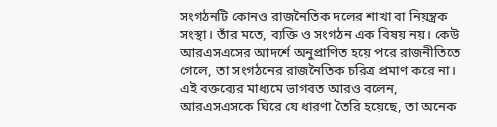সংগঠনটি কোনও রাজনৈতিক দলের শাখা বা নিয়ন্ত্রক সংস্থা। তাঁর মতে, ব্যক্তি ও সংগঠন এক বিষয় নয়। কেউ আরএসএসের আদর্শে অনুপ্রাণিত হয়ে পরে রাজনীতিতে গেলে, তা সংগঠনের রাজনৈতিক চরিত্র প্রমাণ করে না।
এই বক্তব্যের মাধ্যমে ভাগবত আরও বলেন, আরএসএসকে ঘিরে যে ধারণা তৈরি হয়েছে, তা অনেক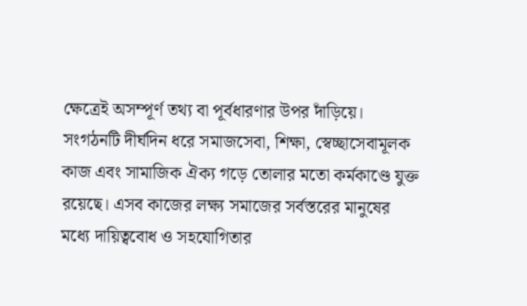ক্ষেত্রেই অসম্পূর্ণ তথ্য বা পূর্বধারণার উপর দাঁড়িয়ে। সংগঠনটি দীর্ঘদিন ধরে সমাজসেবা, শিক্ষা, স্বেচ্ছাসেবামূলক কাজ এবং সামাজিক ঐক্য গড়ে তোলার মতো কর্মকাণ্ডে যুক্ত রয়েছে। এসব কাজের লক্ষ্য সমাজের সর্বস্তরের মানুষের মধ্যে দায়িত্ববোধ ও সহযোগিতার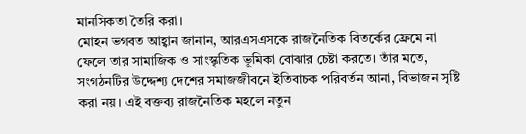মানসিকতা তৈরি করা।
মোহন ভগবত আহ্বান জানান, আরএসএসকে রাজনৈতিক বিতর্কের ফ্রেমে না ফেলে তার সামাজিক ও সাংস্কৃতিক ভূমিকা বোঝার চেষ্টা করতে। তাঁর মতে, সংগঠনটির উদ্দেশ্য দেশের সমাজজীবনে ইতিবাচক পরিবর্তন আনা, বিভাজন সৃষ্টি করা নয়। এই বক্তব্য রাজনৈতিক মহলে নতুন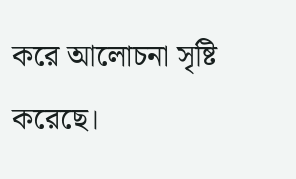করে আলোচনা সৃষ্টি করেছে।